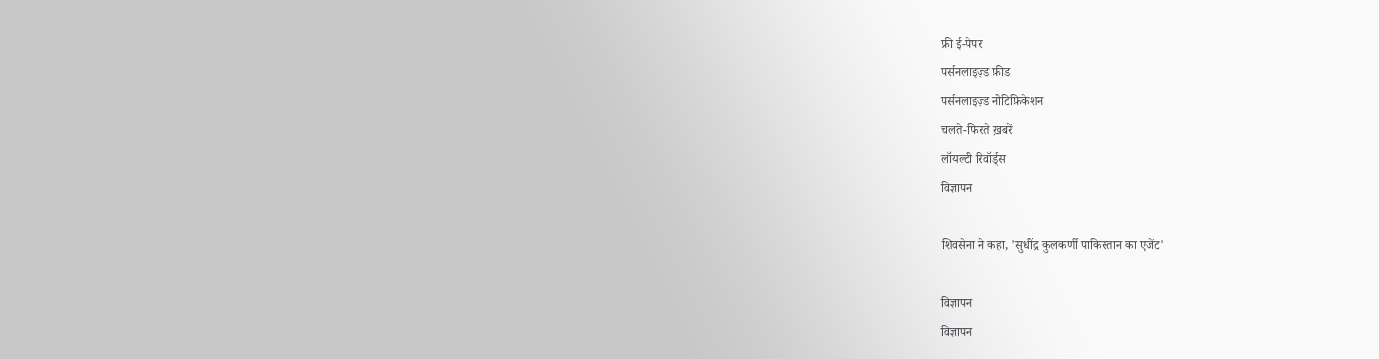फ्री ई-पेपर
पर्सनलाइज़्ड फ़ीड
पर्सनलाइज़्ड नोटिफ़िकेशन
चलते-फिरते ख़बरें
लॉयल्टी रिवॉर्ड्स
विज्ञापन

शिवसेना ने कहा, 'सुधींद्र कुलकर्णी पाकिस्तान का एजेंट'

विज्ञापन
विज्ञापन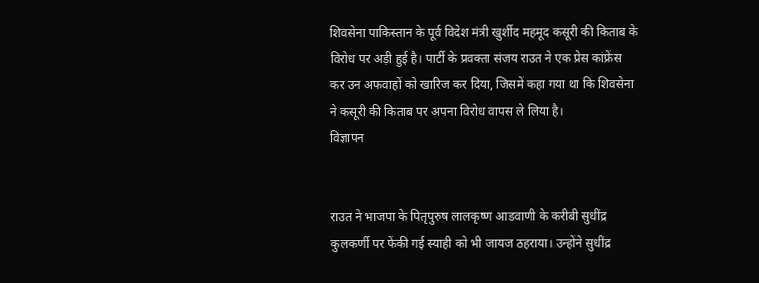शिवसेना पाकिस्तान के पूर्व विदेश मंत्री खुर्शीद महमूद कसूरी की किताब के विरोध पर अड़ी हुई है। पार्टी के प्रवक्ता संजय राउत ने एक प्रेस कांफ्रेंस कर उन अफवाहों को खारिज कर दिया, जिसमें कहा गया था कि शिवसेना ने कसूरी की किताब पर अपना विरोध वापस ले लिया है।
विज्ञापन


राउत ने भाजपा के पितृपुरुष लालकृष्ण आडवाणी के करीबी सुधींद्र कुलकर्णी पर फेंकी गई स्याही को भी जायज ठहराया। उन्होंने सुधींद्र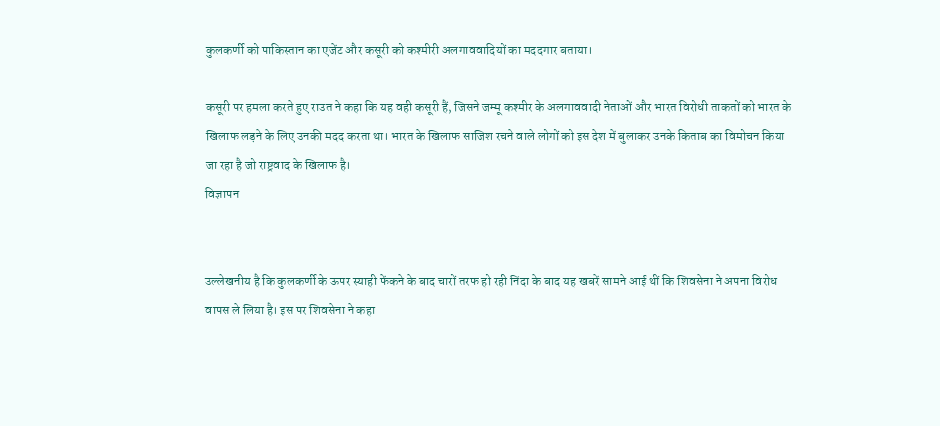कुलकर्णी को पाकिस्तान का एजेंट और कसूरी को कश्मीरी अलगाववादियों का मददगार बताया।

कसूरी पर हमला करते हुए राउत ने कहा कि यह वही कसूरी हैं, जिसने जम्मू कश्मीर के अलगाववादी नेताओं और भारत विरोधी ताकतों को भारत के खिलाफ लड़ने के लिए उनकी मदद करता था। भारत के खिलाफ साजिश रचने वाले लोगों को इस देश में बुलाकर उनके किताब का विमोचन किया जा रहा है जो राष्ट्रवाद के खिलाफ है।
विज्ञापन


उल्लेखनीय है कि कुलकर्णी के ऊपर स्याही फेंकने के बाद चारों तरफ हो रही निंदा के बाद यह खबरें सामने आई थीं कि शिवसेना ने अपना विरोध वापस ले लिया है। इस पर शिवसेना ने कहा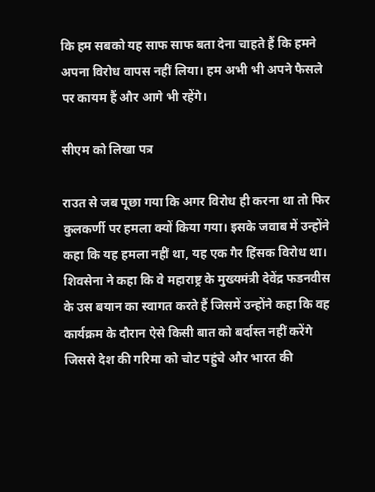कि हम सबको यह साफ साफ बता देना चाहते हैं कि हमने अपना विरोध वापस नहीं लिया। हम अभी भी अपने फैसले पर कायम हैं और आगे भी रहेंगे।

सीएम को लिखा पत्र

राउत से जब पूछा गया कि अगर विरोध ही करना था तो फिर कुलकर्णी पर हमला क्यों किया गया। इसके जवाब में उन्होंने कहा कि यह हमला नहीं था, यह एक गैर हिंसक विरोध था। शिवसेना ने कहा कि वे महाराष्ट्र के मुख्यमंत्री देवेंद्र फडनवीस के उस बयान का स्वागत करते हैं जिसमें उन्होंने कहा कि वह कार्यक्रम के दौरान ऐसे किसी बात को बर्दास्त नहीं करेंगे जिससे देश की गरिमा को चोट पहुंचे और भारत की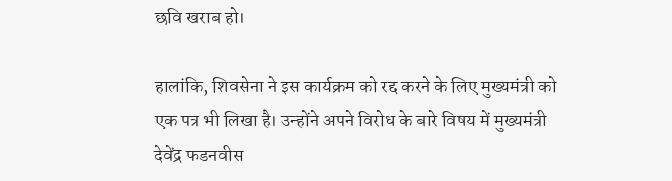छवि खराब हो।

हालांकि, शिवसेना ने इस कार्यक्रम को रद्द करने के लिए मुख्यमंत्री को एक पत्र भी लिखा है। उन्होंने अपने विरोध के बारे विषय में मुख्यमंत्री देवेंद्र फडनवीस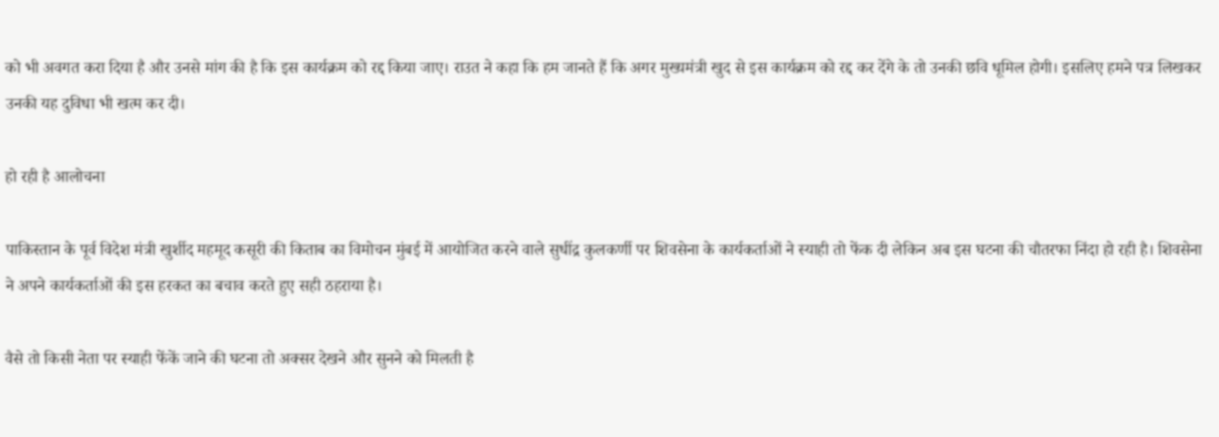को भी अवगत करा दिया है और उनसे मांग की है कि इस कार्यक्रम को रद्द किया जाए। राउत ने कहा कि हम जानते हैं कि अगर मुख्यमंत्री खुद से इस कार्यक्रम को रद्द कर देंगे के तो उनकी छवि धूमिल होगी। इसलिए हमने पत्र लिखकर उनकी यह दुविधा भी खत्म कर दी।

हो रही है आलोचना

पाकिस्तान के पूर्व विदेश मंत्री खुर्शीद महमूद कसूरी की किताब का विमोचन मुंबई में आयोजित करने वाले सुधींद्र कुलकर्णी पर शिवसेना के कार्यकर्ताओं ने स्याही तो फेंक दी लेकिन अब इस घटना की चौतरफा निंदा हो रही है। शिवसेना ने अपने कार्यकर्ताओं की इस हरकत का बचाव करते हुए सही ठहराया है।

वैसे तो किसी नेता पर स्याही फेंकें जाने की घटना तो अक्सर देखने और सुनने को मिलती है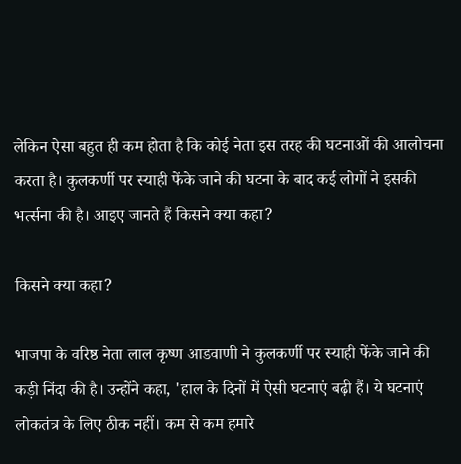लेकिन ऐसा बहुत ही कम होता है कि कोई नेता इस तरह की घटनाओं की आलोचना करता है। कुलकर्णी पर स्याही फेंके जाने की घटना के बाद कई लोगों ने इसकी भर्त्सना की है। आइए जानते हैं किसने क्या कहा?

किसने क्या कहा?

भाजपा के वरिष्ठ नेता लाल कृष्ण आडवाणी ने कुलकर्णी पर स्याही फेंके जाने की कड़ी निंदा की है। उन्होंने कहा, 'हाल के दिनों में ऐसी घटनाएं बढ़ी हैं। ये घटनाएं लोकतंत्र के लिए ठीक नहीं। कम से कम हमारे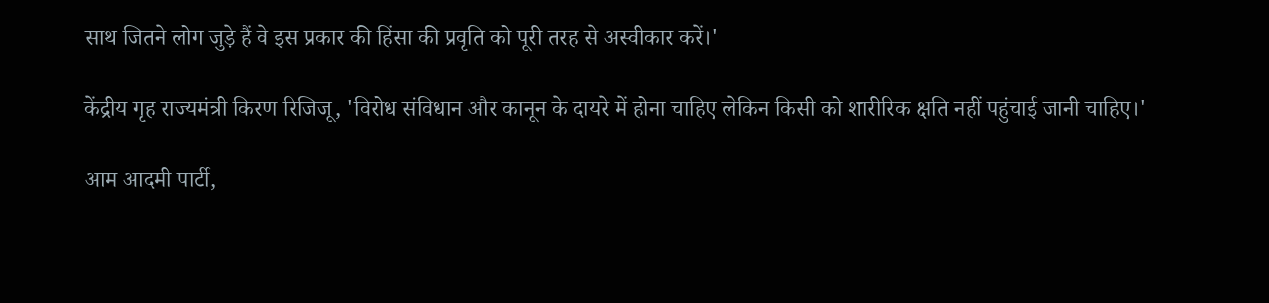साथ जितने लोग जुड़े हैं वे इस प्रकार की हिंसा की प्रवृति को पूरी तरह से अस्वीकार करें।'

केंद्रीय गृह राज्यमंत्री किरण रिजिजू, 'विरोध संविधान और कानून के दायरे में होना चाहिए लेकिन किसी को शारीरिक क्षति नहीं पहुंचाई जानी चाहिए।'

आम आदमी पार्टी,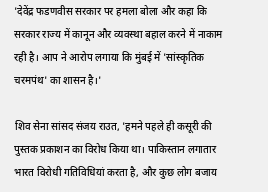'देवेंद्र फडणवीस सरकार पर हमला बोला और कहा कि सरकार राज्य में कानून और व्यवस्था बहाल करने में नाकाम रही है। आप ने आरोप लगाया कि मुंबई में 'सांस्कृतिक चरमपंथ' का शासन है।'

शिव सेना सांसद संजय राउत, 'हमने पहले ही कसूरी की पुस्तक प्रकाशन का विरोध किया था। पाकिस्तान लगातार भारत विरोधी गतिविधियां करता है, और कुछ लोग बजाय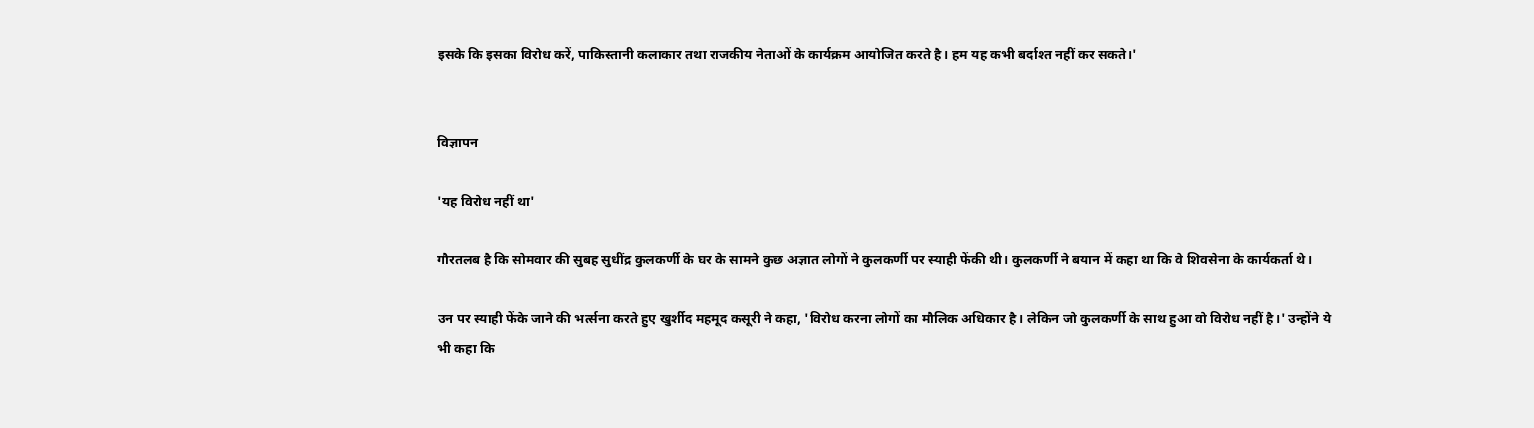इसके कि इसका विरोध करें, पाकिस्तानी कलाकार तथा राजकीय नेताओं के कार्यक्रम आयोजित करते है। हम यह कभी बर्दाश्त नहीं कर सकते।'


विज्ञापन

'यह विरोध नहीं था'

गौरतलब है कि सोमवार की सुबह सुधींद्र कुलकर्णी के घर के सामने कुछ अज्ञात लोगों ने कुलकर्णी पर स्याही फेंकी थी। कुलकर्णी ने बयान में कहा था कि वे शिवसेना के कार्यकर्ता थे।

उन पर स्याही फेंके जाने की भर्त्सना करते हुए खुर्शीद महमूद कसूरी ने कहा, 'विरोध करना लोगों का मौलिक अधिकार है। लेकिन जो कुलकर्णी के साथ हुआ वो विरोध नहीं है।' उन्होंने ये भी कहा कि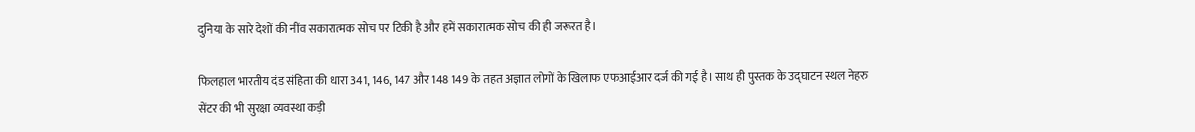दुनिया के सारे देशों की नींव सकारात्मक सोच पर टिकी है और हमें सकारात्मक सोच की ही जरूरत है।

फिलहाल भारतीय दंड संहिता की धारा 341, 146, 147 और 148 149 के तहत अज्ञात लोगों के खिलाफ एफआईआर दर्ज की गई है। साथ ही पुस्तक के उद्घाटन स्थल नेहरु सेंटर की भी सुरक्षा व्यवस्था कड़ी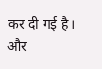कर दी गई है।
और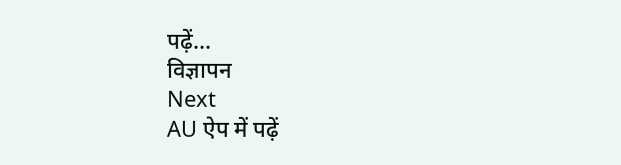पढ़ें...
विज्ञापन
Next
AU ऐप में पढ़ें